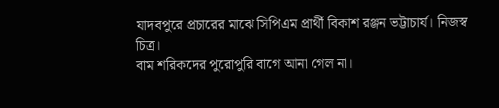যাদবপুরে প্রচারের মাঝে সিপিএম প্রার্থী বিকাশ রঞ্জন ভট্টাচার্য। নিজস্ব চিত্র।
বাম শরিকদের পুরোপুরি বাগে আনা গেল না।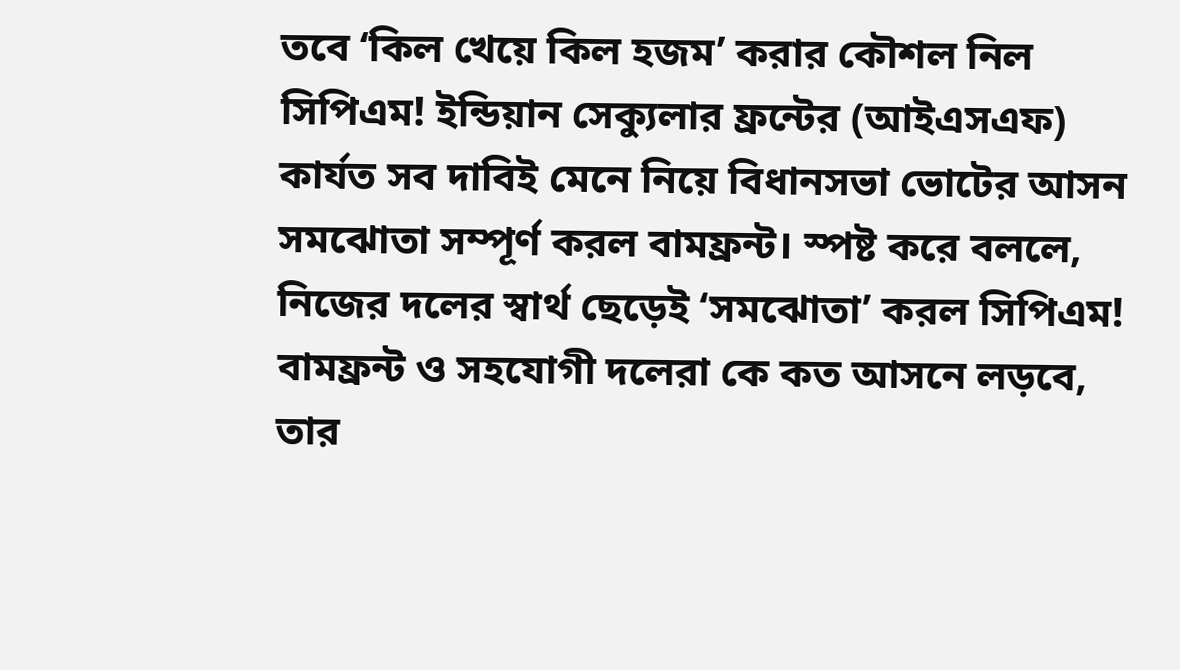তবে ‘কিল খেয়ে কিল হজম’ করার কৌশল নিল সিপিএম! ইন্ডিয়ান সেক্যুলার ফ্রন্টের (আইএসএফ) কার্যত সব দাবিই মেনে নিয়ে বিধানসভা ভোটের আসন সমঝোতা সম্পূর্ণ করল বামফ্রন্ট। স্পষ্ট করে বললে, নিজের দলের স্বার্থ ছেড়েই ‘সমঝোতা’ করল সিপিএম!
বামফ্রন্ট ও সহযোগী দলেরা কে কত আসনে লড়বে, তার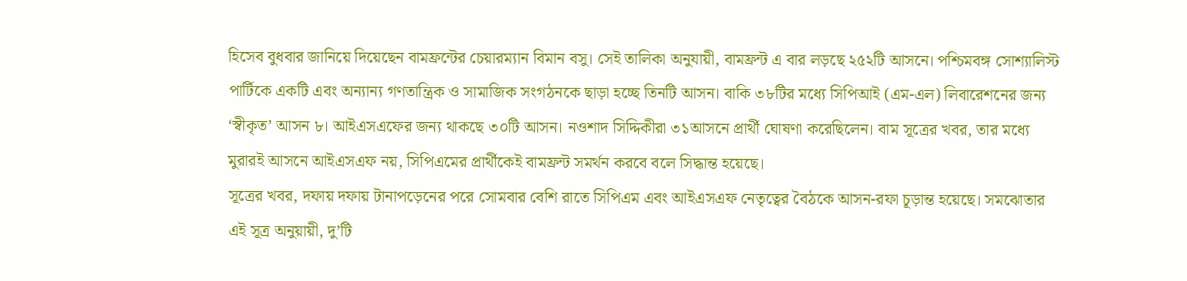হিসেব বুধবার জানিয়ে দিয়েছেন বামফ্রন্টের চেয়ারম্যান বিমান বসু। সেই তালিকা অনুযায়ী, বামফ্রন্ট এ বার লড়ছে ২৫২টি আসনে। পশ্চিমবঙ্গ সোশ্যালিস্ট পার্টিকে একটি এবং অন্যান্য গণতান্ত্রিক ও সামাজিক সংগঠনকে ছাড়া হচ্ছে তিনটি আসন। বাকি ৩৮টির মধ্যে সিপিআই (এম-এল) লিবারেশনের জন্য ‘স্বীকৃত’ আসন ৮। আইএসএফের জন্য থাকছে ৩০টি আসন। নওশাদ সিদ্দিকীরা ৩১আসনে প্রার্থী ঘোষণা করেছিলেন। বাম সূত্রের খবর, তার মধ্যে মুরারই আসনে আইএসএফ নয়, সিপিএমের প্রার্থীকেই বামফ্রন্ট সমর্থন করবে বলে সিদ্ধান্ত হয়েছে।
সূত্রের খবর, দফায় দফায় টানাপড়েনের পরে সোমবার বেশি রাতে সিপিএম এবং আইএসএফ নেতৃত্বের বৈঠকে আসন-রফা চূড়ান্ত হয়েছে। সমঝোতার এই সূত্র অনুয়ায়ী, দু’টি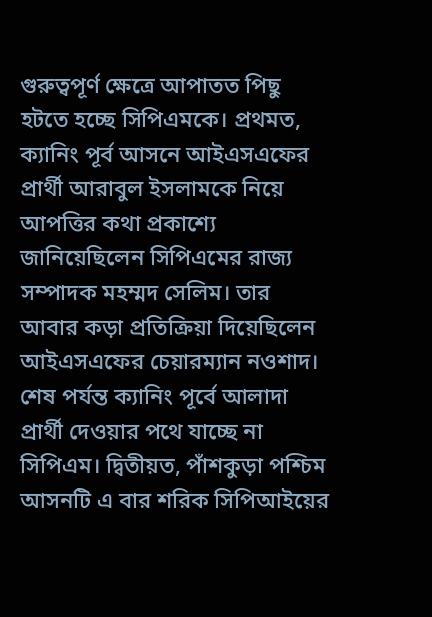গুরুত্বপূর্ণ ক্ষেত্রে আপাতত পিছু হটতে হচ্ছে সিপিএমকে। প্রথমত, ক্যানিং পূর্ব আসনে আইএসএফের প্রার্থী আরাবুল ইসলামকে নিয়ে আপত্তির কথা প্রকাশ্যে জানিয়েছিলেন সিপিএমের রাজ্য সম্পাদক মহম্মদ সেলিম। তার আবার কড়া প্রতিক্রিয়া দিয়েছিলেন আইএসএফের চেয়ারম্যান নওশাদ। শেষ পর্যন্ত ক্যানিং পূর্বে আলাদা প্রার্থী দেওয়ার পথে যাচ্ছে না সিপিএম। দ্বিতীয়ত, পাঁশকুড়া পশ্চিম আসনটি এ বার শরিক সিপিআইয়ের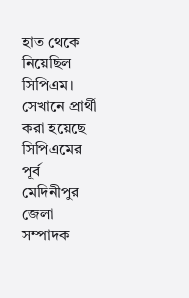হাত থেকে নিয়েছিল সিপিএম। সেখানে প্রার্থী করা হয়েছে সিপিএমের পূর্ব মেদিনীপুর জেলা সম্পাদক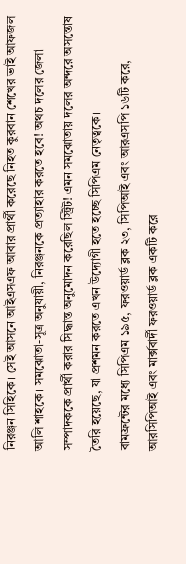নিরঞ্জন সিহিকে। সেই আসনে আইএসএফ আবার প্রার্থী করেছে নিহত কুরবান শেখের ভাই আফজল আলি শাহকে। সমঝোতা-সূত্র অনুযায়ী, নিরঞ্জনকে প্রত্যাহার করতে হবে! অথচ দলের জেলা সম্পাদককে প্রার্থী করার সিদ্ধান্ত অনুমোদন করেছিল স্ট্রিট! এমন সমঝোতায় দলের অন্দরে অসন্তোষ তৈরি হয়েছে, যা প্রশমন করতে এখন উদ্যোগী হতে হচ্ছে সিপিএম নেতৃত্বকে।
বামফ্রন্টের মধ্যে সিপিএম ১৯৫, ফরওয়ার্ড ব্লক ২৩, সিপিআই এবং আরএসপি ১৬টি করে, আরসিপিআই এবং মার্ক্সবার্দী ফরওয়ার্ড ব্লক একটি করে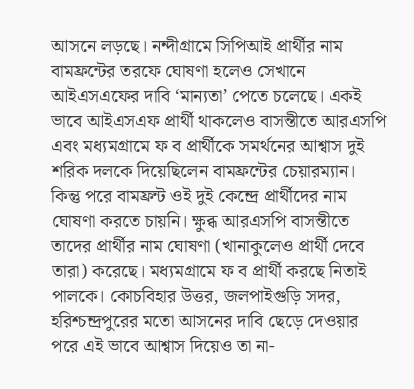আসনে লড়ছে। নন্দীগ্রামে সিপিআই প্রার্থীর নাম বামফ্রন্টের তরফে ঘোষণা হলেও সেখানে আইএসএফের দাবি ‘মান্যতা’ পেতে চলেছে। একই ভাবে আইএসএফ প্রার্থী থাকলেও বাসন্তীতে আরএসপি এবং মধ্যমগ্রামে ফ ব প্রার্থীকে সমর্থনের আশ্বাস দুই শরিক দলকে দিয়েছিলেন বামফ্রন্টের চেয়ারম্যান। কিন্তু পরে বামফ্রন্ট ওই দুই কেন্দ্রে প্রার্থীদের নাম ঘোষণা করতে চায়নি। ক্ষুব্ধ আরএসপি বাসন্তীতে তাদের প্রার্থীর নাম ঘোষণা (খানাকুলেও প্রার্থী দেবে তারা) করেছে। মধ্যমগ্রামে ফ ব প্রার্থী করছে নিতাই পালকে। কোচবিহার উত্তর, জলপাইগুড়ি সদর, হরিশ্চন্দ্রপুরের মতো আসনের দাবি ছেড়ে দেওয়ার পরে এই ভাবে আশ্বাস দিয়েও তা না-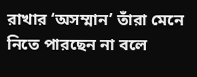রাখার ‘অসম্মান’ তাঁরা মেনে নিতে পারছেন না বলে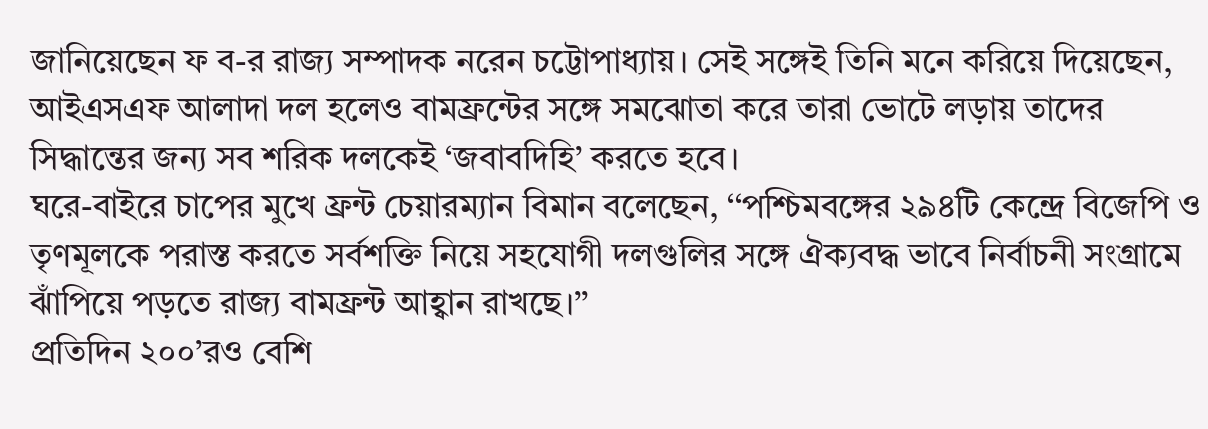জানিয়েছেন ফ ব-র রাজ্য সম্পাদক নরেন চট্টোপাধ্যায়। সেই সঙ্গেই তিনি মনে করিয়ে দিয়েছেন, আইএসএফ আলাদা দল হলেও বামফ্রন্টের সঙ্গে সমঝোতা করে তারা ভোটে লড়ায় তাদের সিদ্ধান্তের জন্য সব শরিক দলকেই ‘জবাবদিহি’ করতে হবে।
ঘরে-বাইরে চাপের মুখে ফ্রন্ট চেয়ারম্যান বিমান বলেছেন, ‘‘পশ্চিমবঙ্গের ২৯৪টি কেন্দ্রে বিজেপি ও তৃণমূলকে পরাস্ত করতে সর্বশক্তি নিয়ে সহযোগী দলগুলির সঙ্গে ঐক্যবদ্ধ ভাবে নির্বাচনী সংগ্রামে ঝাঁপিয়ে পড়তে রাজ্য বামফ্রন্ট আহ্বান রাখছে।’’
প্রতিদিন ২০০’রও বেশি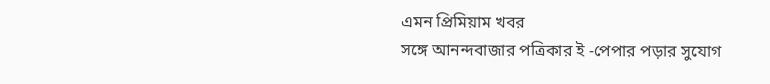এমন প্রিমিয়াম খবর
সঙ্গে আনন্দবাজার পত্রিকার ই -পেপার পড়ার সুযোগ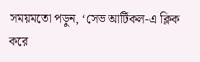সময়মতো পড়ুন, ‘সেভ আর্টিকল-এ ক্লিক করে